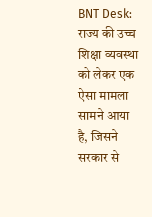BNT Desk: राज्य की उच्च शिक्षा व्यवस्था को लेकर एक ऐसा मामला सामने आया है, जिसने सरकार से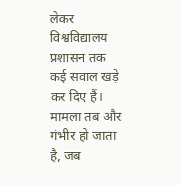लेकर विश्वविद्यालय प्रशासन तक कई सवाल खड़े कर दिए हैं। मामला तब और गंभीर हो जाता है, जब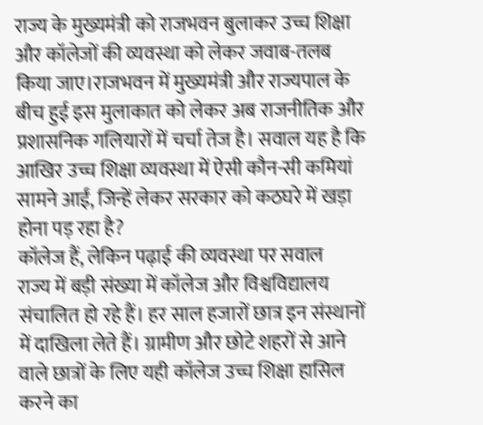राज्य के मुख्यमंत्री को राजभवन बुलाकर उच्च शिक्षा और कॉलेजों की व्यवस्था को लेकर जवाब-तलब किया जाए।राजभवन में मुख्यमंत्री और राज्यपाल के बीच हुई इस मुलाकात को लेकर अब राजनीतिक और प्रशासनिक गलियारों में चर्चा तेज है। सवाल यह है कि आखिर उच्च शिक्षा व्यवस्था में ऐसी कौन-सी कमियां सामने आईं, जिन्हें लेकर सरकार को कठघरे में खड़ा होना पड़ रहा है?
कॉलेज हैं, लेकिन पढ़ाई की व्यवस्था पर सवाल
राज्य में बड़ी संख्या में कॉलेज और विश्वविद्यालय संचालित हो रहे हैं। हर साल हजारों छात्र इन संस्थानों में दाखिला लेते हैं। ग्रामीण और छोटे शहरों से आने वाले छात्रों के लिए यही कॉलेज उच्च शिक्षा हासिल करने का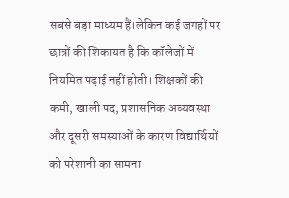सबसे बड़ा माध्यम हैं।लेकिन कई जगहों पर छात्रों की शिकायत है कि कॉलेजों में नियमित पढ़ाई नहीं होती। शिक्षकों की कमी, खाली पद, प्रशासनिक अव्यवस्था और दूसरी समस्याओं के कारण विद्यार्थियों को परेशानी का सामना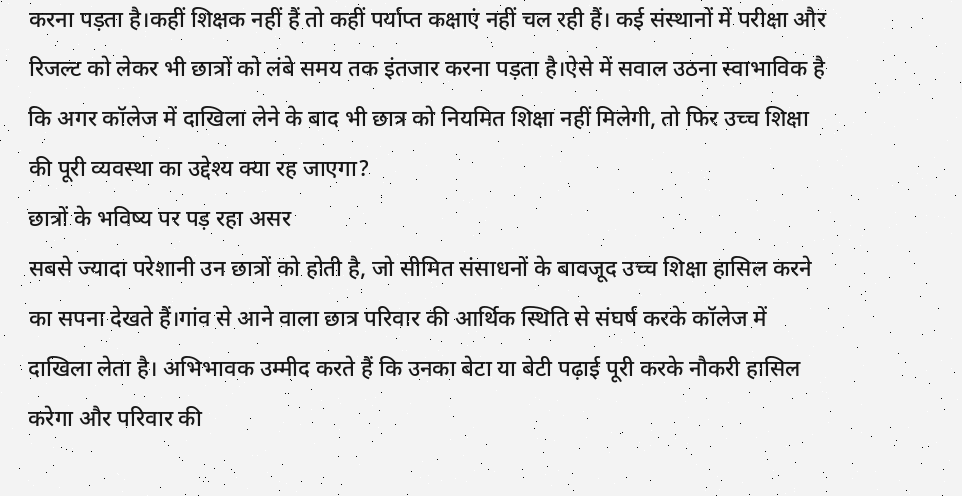करना पड़ता है।कहीं शिक्षक नहीं हैं तो कहीं पर्याप्त कक्षाएं नहीं चल रही हैं। कई संस्थानों में परीक्षा और रिजल्ट को लेकर भी छात्रों को लंबे समय तक इंतजार करना पड़ता है।ऐसे में सवाल उठना स्वाभाविक है कि अगर कॉलेज में दाखिला लेने के बाद भी छात्र को नियमित शिक्षा नहीं मिलेगी, तो फिर उच्च शिक्षा की पूरी व्यवस्था का उद्देश्य क्या रह जाएगा?
छात्रों के भविष्य पर पड़ रहा असर
सबसे ज्यादा परेशानी उन छात्रों को होती है, जो सीमित संसाधनों के बावजूद उच्च शिक्षा हासिल करने का सपना देखते हैं।गांव से आने वाला छात्र परिवार की आर्थिक स्थिति से संघर्ष करके कॉलेज में दाखिला लेता है। अभिभावक उम्मीद करते हैं कि उनका बेटा या बेटी पढ़ाई पूरी करके नौकरी हासिल करेगा और परिवार की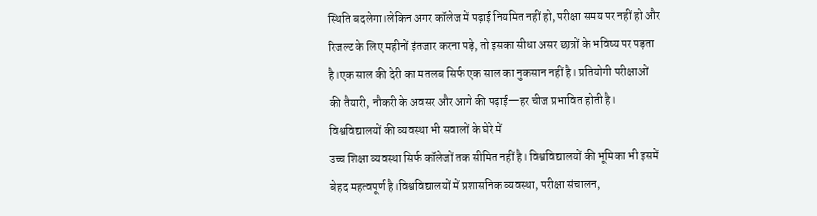स्थिति बदलेगा।लेकिन अगर कॉलेज में पढ़ाई नियमित नहीं हो, परीक्षा समय पर नहीं हो और रिजल्ट के लिए महीनों इंतजार करना पड़े, तो इसका सीधा असर छात्रों के भविष्य पर पड़ता है।एक साल की देरी का मतलब सिर्फ एक साल का नुकसान नहीं है। प्रतियोगी परीक्षाओं की तैयारी, नौकरी के अवसर और आगे की पढ़ाई—हर चीज प्रभावित होती है।
विश्वविद्यालयों की व्यवस्था भी सवालों के घेरे में
उच्च शिक्षा व्यवस्था सिर्फ कॉलेजों तक सीमित नहीं है। विश्वविद्यालयों की भूमिका भी इसमें बेहद महत्वपूर्ण है।विश्वविद्यालयों में प्रशासनिक व्यवस्था, परीक्षा संचालन,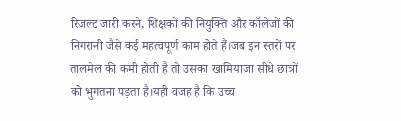रिजल्ट जारी करने, शिक्षकों की नियुक्ति और कॉलेजों की निगरानी जैसे कई महत्वपूर्ण काम होते हैं।जब इन स्तरों पर तालमेल की कमी होती है तो उसका खामियाजा सीधे छात्रों को भुगतना पड़ता है।यही वजह है कि उच्च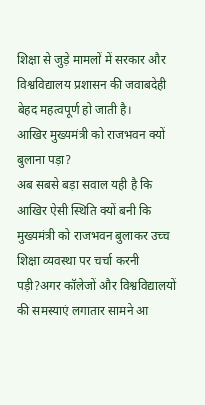शिक्षा से जुड़े मामलों में सरकार और विश्वविद्यालय प्रशासन की जवाबदेही बेहद महत्वपूर्ण हो जाती है।
आखिर मुख्यमंत्री को राजभवन क्यों बुलाना पड़ा?
अब सबसे बड़ा सवाल यही है कि आखिर ऐसी स्थिति क्यों बनी कि मुख्यमंत्री को राजभवन बुलाकर उच्च शिक्षा व्यवस्था पर चर्चा करनी पड़ी?अगर कॉलेजों और विश्वविद्यालयों की समस्याएं लगातार सामने आ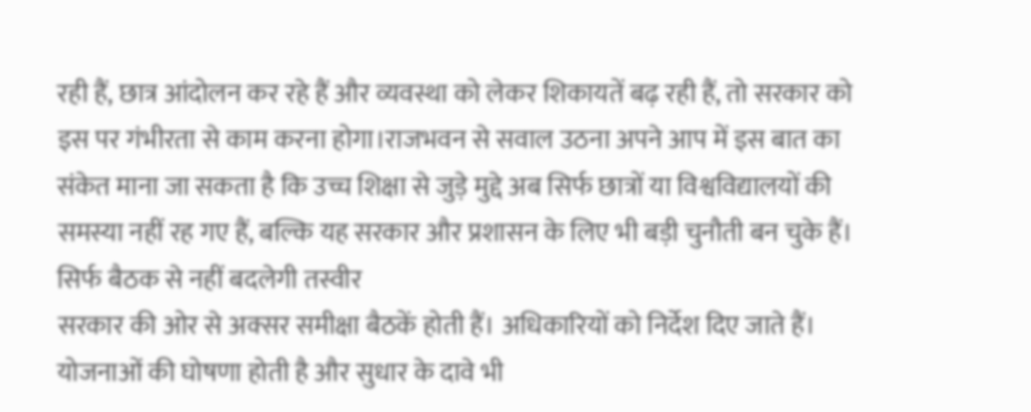रही हैं, छात्र आंदोलन कर रहे हैं और व्यवस्था को लेकर शिकायतें बढ़ रही हैं, तो सरकार को इस पर गंभीरता से काम करना होगा।राजभवन से सवाल उठना अपने आप में इस बात का संकेत माना जा सकता है कि उच्च शिक्षा से जुड़े मुद्दे अब सिर्फ छात्रों या विश्वविद्यालयों की समस्या नहीं रह गए हैं, बल्कि यह सरकार और प्रशासन के लिए भी बड़ी चुनौती बन चुके हैं।
सिर्फ बैठक से नहीं बदलेगी तस्वीर
सरकार की ओर से अक्सर समीक्षा बैठकें होती हैं। अधिकारियों को निर्देश दिए जाते हैं। योजनाओं की घोषणा होती है और सुधार के दावे भी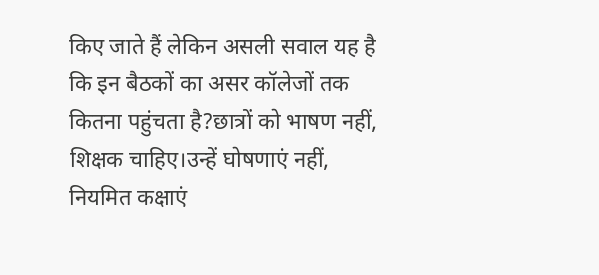किए जाते हैं लेकिन असली सवाल यह है कि इन बैठकों का असर कॉलेजों तक कितना पहुंचता है?छात्रों को भाषण नहीं, शिक्षक चाहिए।उन्हें घोषणाएं नहीं, नियमित कक्षाएं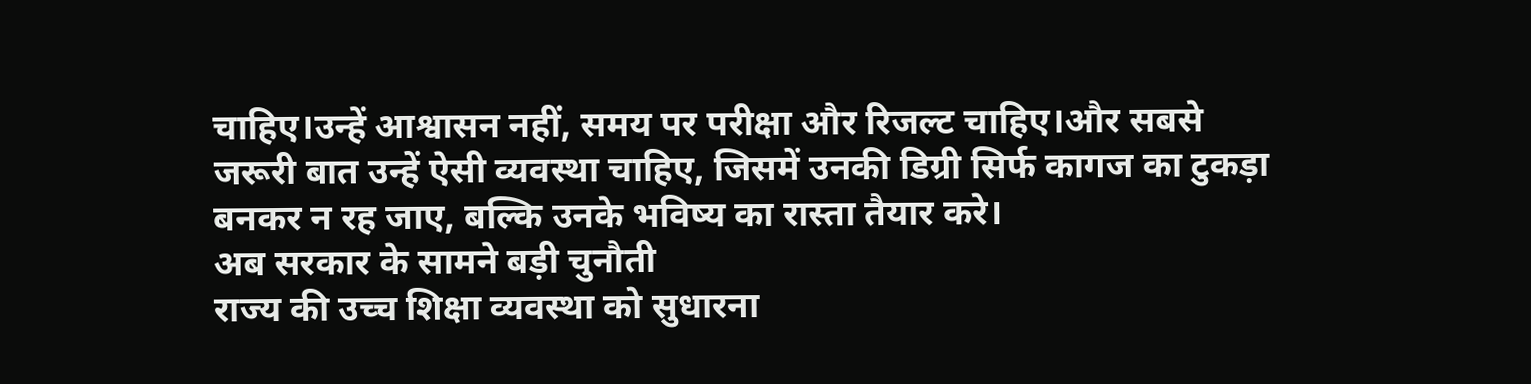चाहिए।उन्हें आश्वासन नहीं, समय पर परीक्षा और रिजल्ट चाहिए।और सबसे जरूरी बात उन्हें ऐसी व्यवस्था चाहिए, जिसमें उनकी डिग्री सिर्फ कागज का टुकड़ा बनकर न रह जाए, बल्कि उनके भविष्य का रास्ता तैयार करे।
अब सरकार के सामने बड़ी चुनौती
राज्य की उच्च शिक्षा व्यवस्था को सुधारना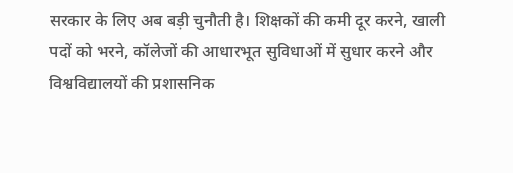सरकार के लिए अब बड़ी चुनौती है। शिक्षकों की कमी दूर करने, खाली पदों को भरने, कॉलेजों की आधारभूत सुविधाओं में सुधार करने और विश्वविद्यालयों की प्रशासनिक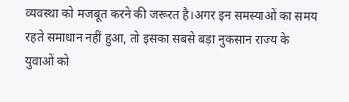व्यवस्था को मजबूत करने की जरूरत है।अगर इन समस्याओं का समय रहते समाधान नहीं हुआ, तो इसका सबसे बड़ा नुकसान राज्य के युवाओं को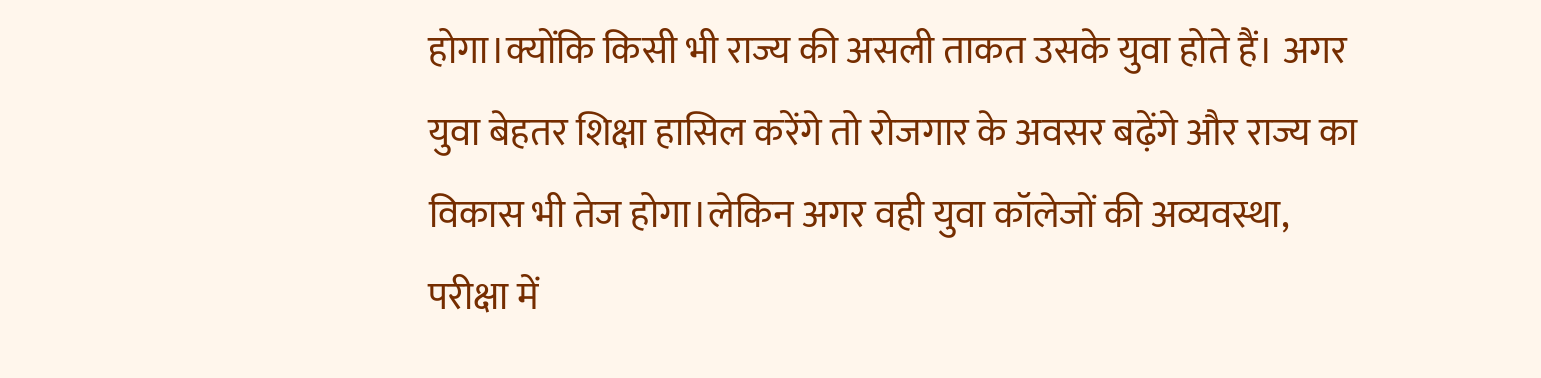होगा।क्योंकि किसी भी राज्य की असली ताकत उसके युवा होते हैं। अगर युवा बेहतर शिक्षा हासिल करेंगे तो रोजगार के अवसर बढ़ेंगे और राज्य का विकास भी तेज होगा।लेकिन अगर वही युवा कॉलेजों की अव्यवस्था, परीक्षा में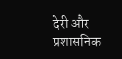देरी और प्रशासनिक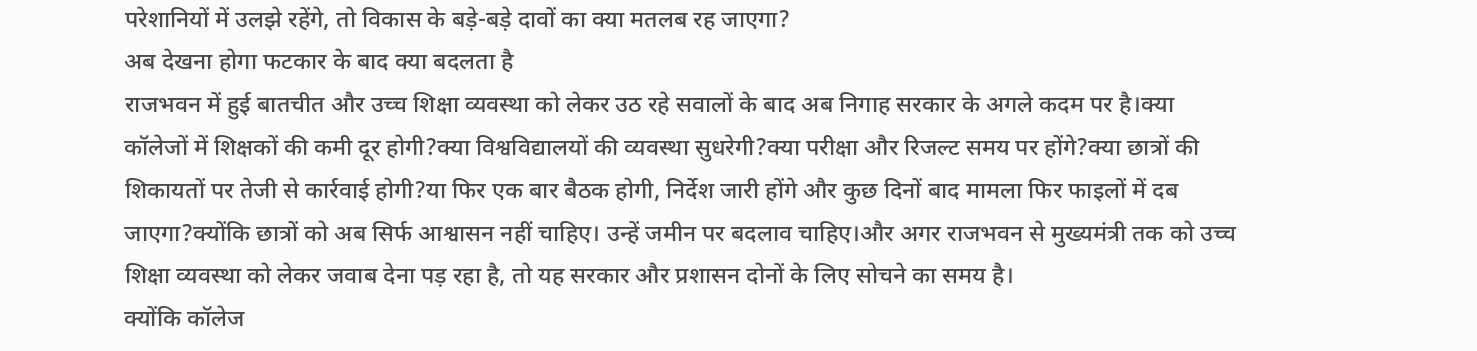परेशानियों में उलझे रहेंगे, तो विकास के बड़े-बड़े दावों का क्या मतलब रह जाएगा?
अब देखना होगा फटकार के बाद क्या बदलता है
राजभवन में हुई बातचीत और उच्च शिक्षा व्यवस्था को लेकर उठ रहे सवालों के बाद अब निगाह सरकार के अगले कदम पर है।क्या कॉलेजों में शिक्षकों की कमी दूर होगी?क्या विश्वविद्यालयों की व्यवस्था सुधरेगी?क्या परीक्षा और रिजल्ट समय पर होंगे?क्या छात्रों की शिकायतों पर तेजी से कार्रवाई होगी?या फिर एक बार बैठक होगी, निर्देश जारी होंगे और कुछ दिनों बाद मामला फिर फाइलों में दब जाएगा?क्योंकि छात्रों को अब सिर्फ आश्वासन नहीं चाहिए। उन्हें जमीन पर बदलाव चाहिए।और अगर राजभवन से मुख्यमंत्री तक को उच्च शिक्षा व्यवस्था को लेकर जवाब देना पड़ रहा है, तो यह सरकार और प्रशासन दोनों के लिए सोचने का समय है।
क्योंकि कॉलेज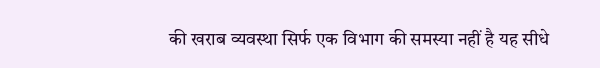की खराब व्यवस्था सिर्फ एक विभाग की समस्या नहीं है यह सीधे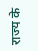राज्य के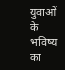युवाओं के भविष्य का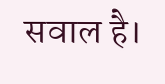सवाल है।